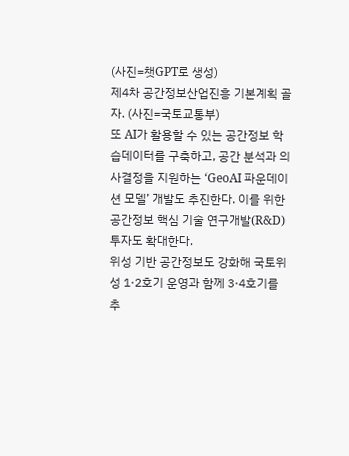(사진=챗GPT로 생성)
제4차 공간정보산업진흥 기본계획 골자. (사진=국토교통부)
또 AI가 활용할 수 있는 공간정보 학습데이터를 구축하고, 공간 분석과 의사결정을 지원하는 ‘GeoAI 파운데이션 모델’ 개발도 추진한다. 이를 위한 공간정보 핵심 기술 연구개발(R&D) 투자도 확대한다.
위성 기반 공간정보도 강화해 국토위성 1·2호기 운영과 함께 3·4호기를 추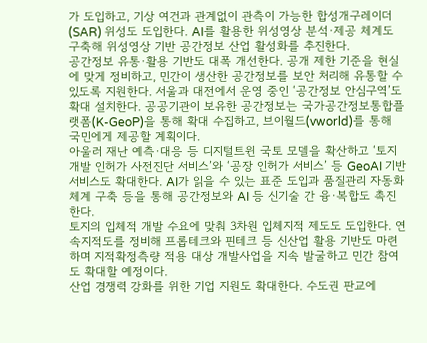가 도입하고, 기상 여건과 관계없이 관측이 가능한 합성개구레이더(SAR) 위성도 도입한다. AI를 활용한 위성영상 분석·제공 체계도 구축해 위성영상 기반 공간정보 산업 활성화를 추진한다.
공간정보 유통·활용 기반도 대폭 개선한다. 공개 제한 기준을 현실에 맞게 정비하고, 민간이 생산한 공간정보를 보안 처리해 유통할 수 있도록 지원한다. 서울과 대전에서 운영 중인 ‘공간정보 안심구역’도 확대 설치한다. 공공기관이 보유한 공간정보는 국가공간정보통합플랫폼(K-GeoP)을 통해 확대 수집하고, 브이월드(vworld)를 통해 국민에게 제공할 계획이다.
아울러 재난 예측·대응 등 디지털트윈 국토 모델을 확산하고 ‘토지개발 인허가 사전진단 서비스’와 ‘공장 인허가 서비스’ 등 GeoAI 기반 서비스도 확대한다. AI가 읽을 수 있는 표준 도입과 품질관리 자동화 체계 구축 등을 통해 공간정보와 AI 등 신기술 간 융·복합도 촉진한다.
토지의 입체적 개발 수요에 맞춰 3차원 입체지적 제도도 도입한다. 연속지적도를 정비해 프롭테크와 핀테크 등 신산업 활용 기반도 마련하며 지적확정측량 적용 대상 개발사업을 지속 발굴하고 민간 참여도 확대할 예정이다.
산업 경쟁력 강화를 위한 기업 지원도 확대한다. 수도권 판교에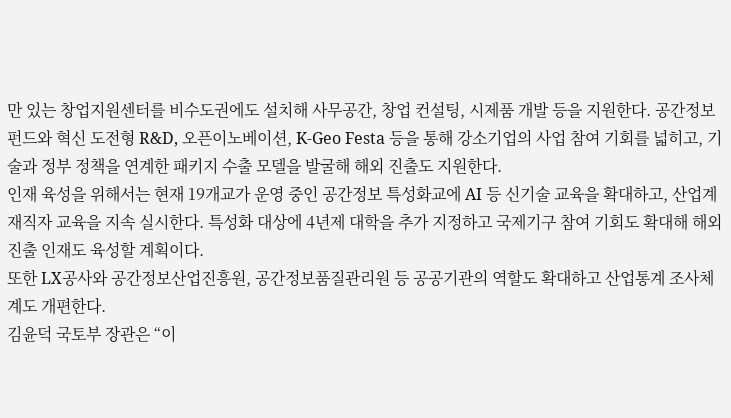만 있는 창업지원센터를 비수도권에도 설치해 사무공간, 창업 컨설팅, 시제품 개발 등을 지원한다. 공간정보 펀드와 혁신 도전형 R&D, 오픈이노베이션, K-Geo Festa 등을 통해 강소기업의 사업 참여 기회를 넓히고, 기술과 정부 정책을 연계한 패키지 수출 모델을 발굴해 해외 진출도 지원한다.
인재 육성을 위해서는 현재 19개교가 운영 중인 공간정보 특성화교에 AI 등 신기술 교육을 확대하고, 산업계 재직자 교육을 지속 실시한다. 특성화 대상에 4년제 대학을 추가 지정하고 국제기구 참여 기회도 확대해 해외 진출 인재도 육성할 계획이다.
또한 LX공사와 공간정보산업진흥원, 공간정보품질관리원 등 공공기관의 역할도 확대하고 산업통계 조사체계도 개편한다.
김윤덕 국토부 장관은 “이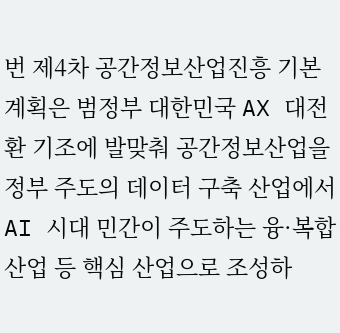번 제4차 공간정보산업진흥 기본계획은 범정부 대한민국 AX 대전환 기조에 발맞춰 공간정보산업을 정부 주도의 데이터 구축 산업에서 AI 시대 민간이 주도하는 융·복합 산업 등 핵심 산업으로 조성하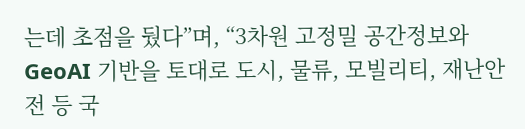는데 초점을 뒀다”며, “3차원 고정밀 공간정보와 GeoAI 기반을 토대로 도시, 물류, 모빌리티, 재난안전 등 국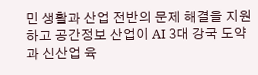민 생활과 산업 전반의 문제 해결을 지원하고 공간정보 산업이 AI 3대 강국 도약과 신산업 육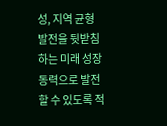성, 지역 균형발전을 뒷받침하는 미래 성장동력으로 발전할 수 있도록 적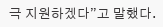극 지원하겠다”고 말했다.